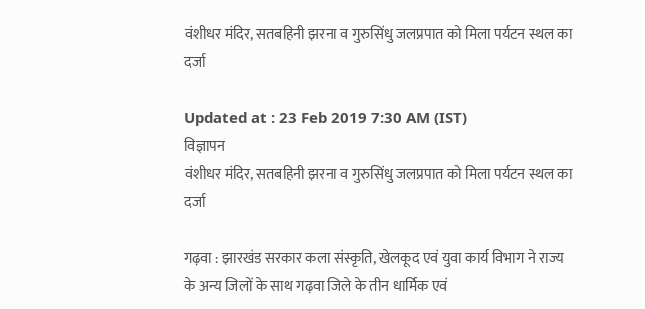वंशीधर मंदिर, सतबहिनी झरना व गुरुसिंधु जलप्रपात को मिला पर्यटन स्थल का दर्जा

Updated at : 23 Feb 2019 7:30 AM (IST)
विज्ञापन
वंशीधर मंदिर, सतबहिनी झरना व गुरुसिंधु जलप्रपात को मिला पर्यटन स्थल का दर्जा

गढ़वा : झारखंड सरकार कला संस्कृति, खेलकूद एवं युवा कार्य विभाग ने राज्य के अन्य जिलों के साथ गढ़वा जिले के तीन धार्मिक एवं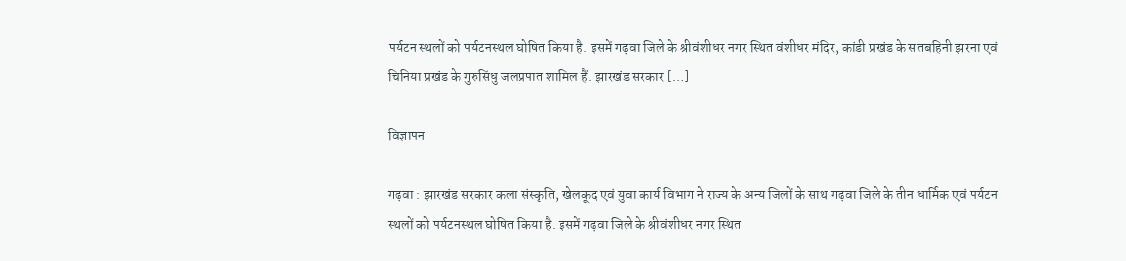पर्यटन स्थलों को पर्यटनस्थल घोषित किया है. इसमें गढ़वा जिले के श्रीवंशीधर नगर स्थित वंशीधर मंदिर, कांडी प्रखंड के सतबहिनी झरना एवं चिनिया प्रखंड के गुरुसिंधु जलप्रपात शामिल हैं. झारखंड सरकार […]

विज्ञापन

गढ़वा : झारखंड सरकार कला संस्कृति, खेलकूद एवं युवा कार्य विभाग ने राज्य के अन्य जिलों के साथ गढ़वा जिले के तीन धार्मिक एवं पर्यटन स्थलों को पर्यटनस्थल घोषित किया है. इसमें गढ़वा जिले के श्रीवंशीधर नगर स्थित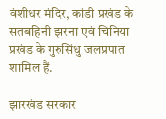वंशीधर मंदिर, कांडी प्रखंड के सतबहिनी झरना एवं चिनिया प्रखंड के गुरुसिंधु जलप्रपात शामिल हैं.

झारखंड सरकार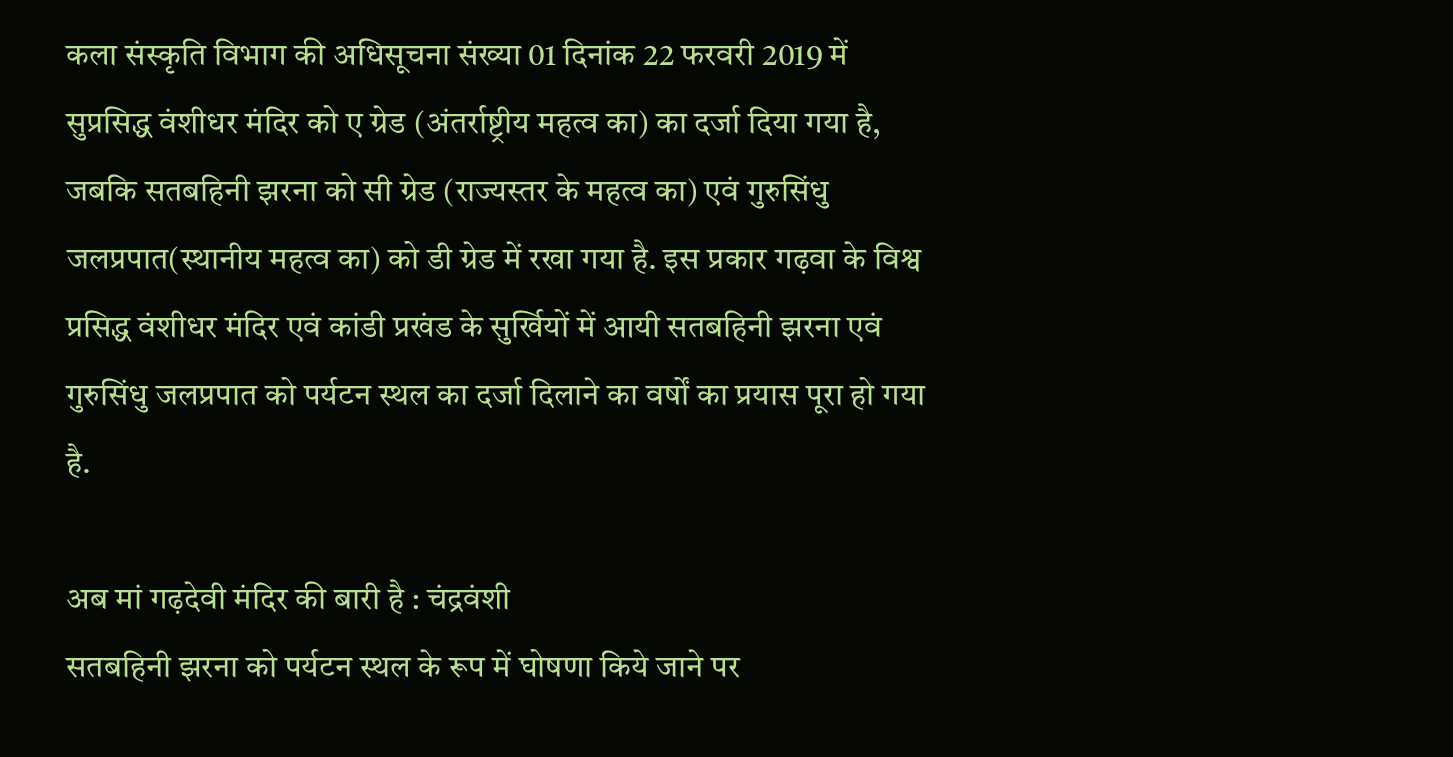कला संस्कृति विभाग की अधिसूचना संख्या 01 दिनांक 22 फरवरी 2019 में सुप्रसिद्ध वंशीधर मंदिर को ए ग्रेड (अंतर्राष्ट्रीय महत्व का) का दर्जा दिया गया है, जबकि सतबहिनी झरना को सी ग्रेड (राज्यस्तर के महत्व का) एवं गुरुसिंधु जलप्रपात(स्थानीय महत्व का) को डी ग्रेड में रखा गया है. इस प्रकार गढ़वा के विश्व प्रसिद्ध वंशीधर मंदिर एवं कांडी प्रखंड के सुर्खियों में आयी सतबहिनी झरना एवं गुरुसिंधु जलप्रपात को पर्यटन स्थल का दर्जा दिलाने का वर्षों का प्रयास पूरा हो गया है.

अब मां गढ़देवी मंदिर की बारी है : चंद्रवंशी
सतबहिनी झरना को पर्यटन स्थल के रूप में घोषणा किये जाने पर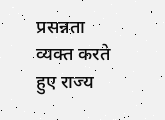प्रसन्नता व्यक्त करते हुए राज्य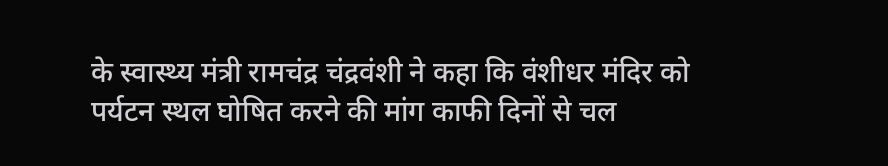के स्वास्थ्य मंत्री रामचंद्र चंद्रवंशी ने कहा कि वंशीधर मंदिर को पर्यटन स्थल घोषित करने की मांग काफी दिनों से चल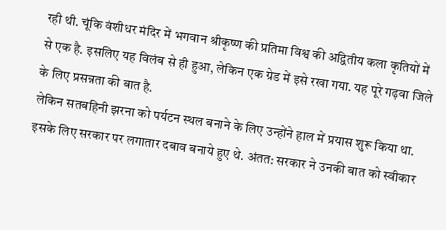रही थी. चूंकि वंशीधर मंदिर में भगवान श्रीकृष्ण की प्रतिमा विश्व की अद्वितीय कला कृतियों में से एक है. इसलिए यह विलंब से ही हुआ, लेकिन एक ग्रेड में इसे रखा गया. यह पूरे गढ़वा जिले के लिए प्रसन्नता की बात है.
लेकिन सतबहिनी झरना को पर्यटन स्थल बनाने के लिए उन्होंने हाल में प्रयास शुरू किया था. इसके लिए सरकार पर लगातार दबाव बनाये हुए थे. अंतत: सरकार ने उनकी बात को स्वीकार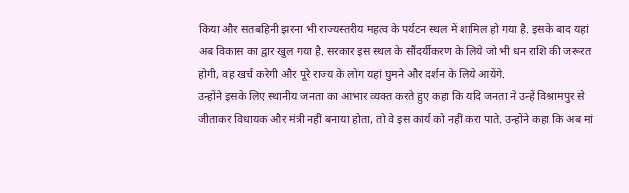किया और सतबहिनी झरना भी राज्यस्तरीय महत्व के पर्यटन स्थल में शामिल हो गया है. इसके बाद यहां अब विकास का द्वार खुल गया है. सरकार इस स्थल के सौंदर्यीकरण के लिये जो भी धन राशि की जरूरत होगी, वह खर्च करेगी और पूरे राज्य के लोग यहां घुमने और दर्शन के लिये आयेंगे.
उन्होंने इसके लिए स्थानीय जनता का आभार व्यक्त करते हुए कहा कि यदि जनता ने उन्हें विश्रामपुर से जीताकर विधायक और मंत्री नहीं बनाया होता, तो वे इस कार्य को नहीं करा पाते. उन्होंने कहा कि अब मां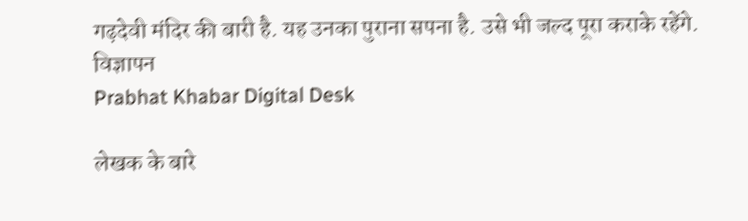गढ़देवी मंदिर की बारी है. यह उनका पुराना सपना है. उसे भी जल्द पूरा कराके रहेंगे.
विज्ञापन
Prabhat Khabar Digital Desk

लेखक के बारे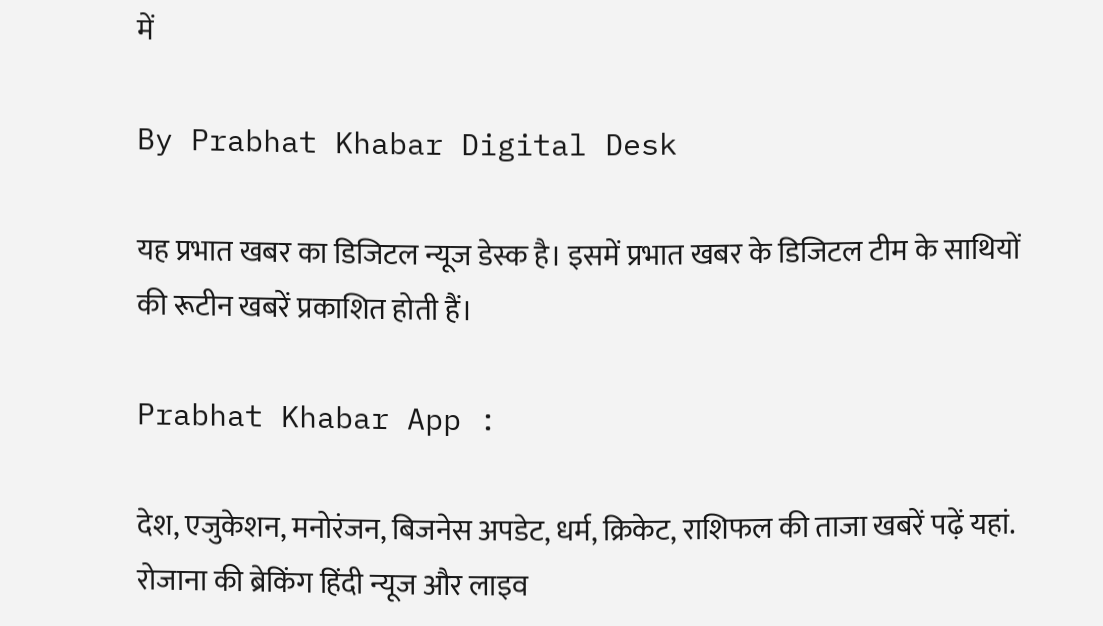में

By Prabhat Khabar Digital Desk

यह प्रभात खबर का डिजिटल न्यूज डेस्क है। इसमें प्रभात खबर के डिजिटल टीम के साथियों की रूटीन खबरें प्रकाशित होती हैं।

Prabhat Khabar App :

देश, एजुकेशन, मनोरंजन, बिजनेस अपडेट, धर्म, क्रिकेट, राशिफल की ताजा खबरें पढ़ें यहां. रोजाना की ब्रेकिंग हिंदी न्यूज और लाइव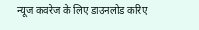न्यूज कवरेज के लिए डाउनलोड करिए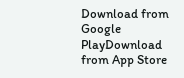Download from Google PlayDownload from App Store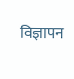विज्ञापन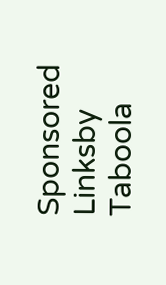Sponsored Linksby Taboola